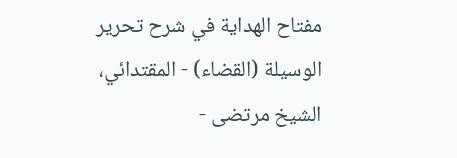مفتاح الهداية في شرح تحرير الوسيلة (القضاء) - المقتدائي، الشيخ مرتضى -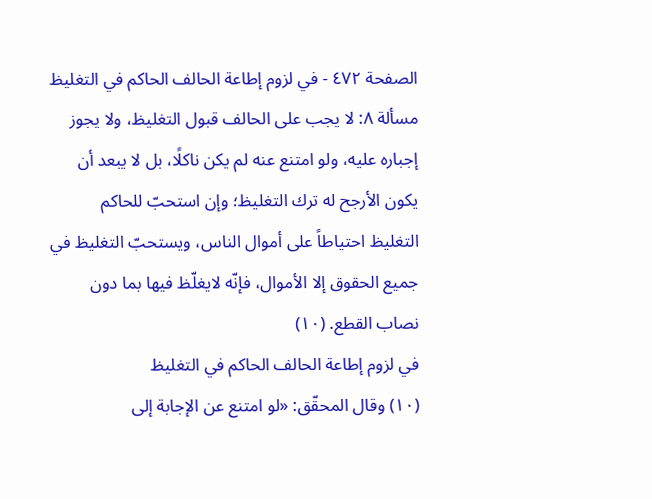الصفحة ٤٧٢ - في لزوم إطاعة الحالف الحاكم في التغليظ
مسألة ٨: لا يجب على الحالف قبول التغليظ، ولا يجوز إجباره عليه، ولو امتنع عنه لم يكن ناكلًا، بل لا يبعد أن يكون الأرجح له ترك التغليظ؛ وإن استحبّ للحاكم التغليظ احتياطاً على أموال الناس، ويستحبّ التغليظ في جميع الحقوق إلا الأموال، فإنّه لايغلّظ فيها بما دون نصاب القطع. (١٠)
في لزوم إطاعة الحالف الحاكم في التغليظ
(١٠) وقال المحقّق: «لو امتنع عن الإجابة إلى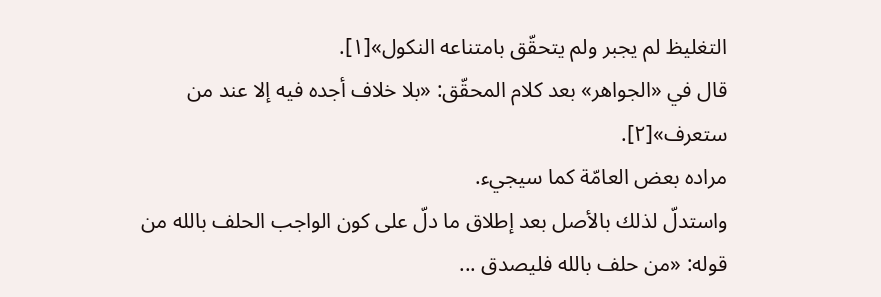التغليظ لم يجبر ولم يتحقّق بامتناعه النكول»[١].
قال في «الجواهر» بعد كلام المحقّق: «بلا خلاف أجده فيه إلا عند من ستعرف»[٢].
مراده بعض العامّة كما سيجيء.
واستدلّ لذلك بالأصل بعد إطلاق ما دلّ على كون الواجب الحلف بالله من قوله: «من حلف بالله فليصدق ...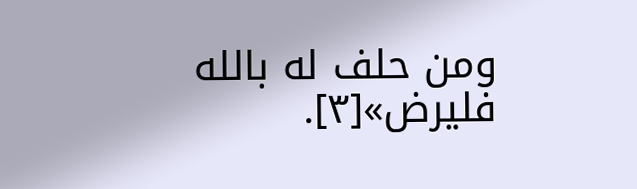ومن حلف له بالله فليرض»[٣].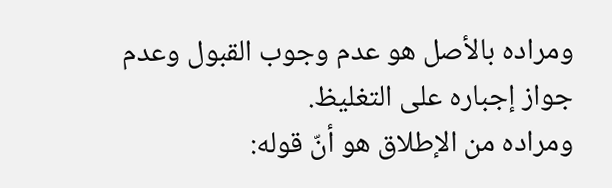ومراده بالأصل هو عدم وجوب القبول وعدم جواز إجباره على التغليظ.
ومراده من الإطلاق هو أنّ قوله: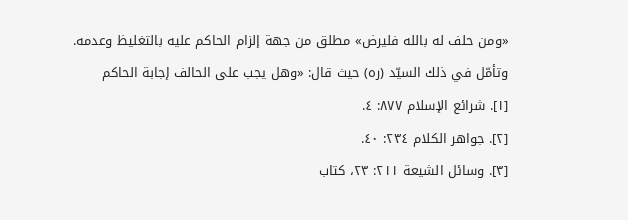«ومن حلف له بالله فليرض» مطلق من جهة إلزام الحاكم عليه بالتغليظ وعدمه.
وتأمّل في ذلك السيّد (ره) حيث قال: «وهل يجب على الحالف إجابة الحاكم
[١]. شرائع الإسلام ٨٧٧: ٤.
[٢]. جواهر الكلام ٢٣٤: ٤٠.
[٣]. وسائل الشيعة ٢١١: ٢٣، كتاب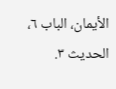الأيمان، الباب ٦، الحديث ٣.